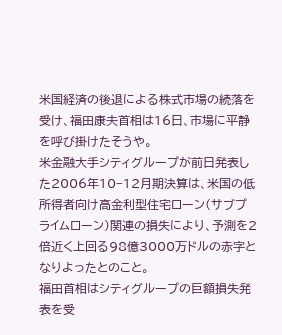米国経済の後退による株式市場の続落を受け、福田康夫首相は16日、市場に平静を呼び掛けたそうや。
米金融大手シティグループが前日発表した2006年10−12月期決算は、米国の低所得者向け高金利型住宅ローン(サブプライムローン)関連の損失により、予測を2倍近く上回る98億3000万ドルの赤字となりよったとのこと。
福田首相はシティグループの巨額損失発表を受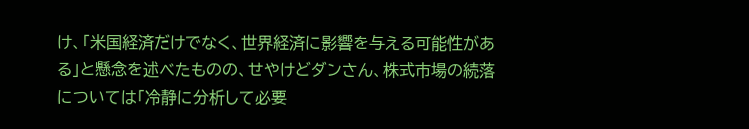け、「米国経済だけでなく、世界経済に影響を与える可能性がある」と懸念を述べたものの、せやけどダンさん、株式市場の続落については「冷静に分析して必要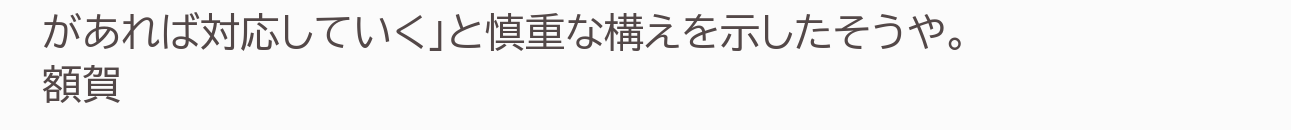があれば対応していく」と慎重な構えを示したそうや。
額賀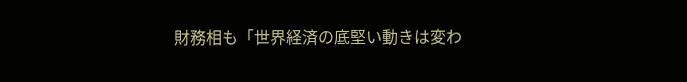財務相も「世界経済の底堅い動きは変わ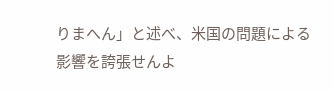りまへん」と述べ、米国の問題による影響を誇張せんよ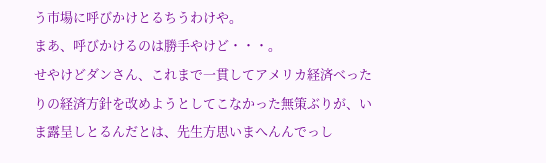う市場に呼びかけとるちうわけや。
まあ、呼びかけるのは勝手やけど・・・。
せやけどダンさん、これまで一貫してアメリカ経済べったりの経済方針を改めようとしてこなかった無策ぶりが、いま露呈しとるんだとは、先生方思いまへんんでっし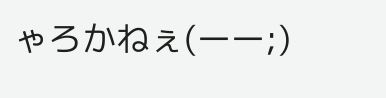ゃろかねぇ(ーー;)